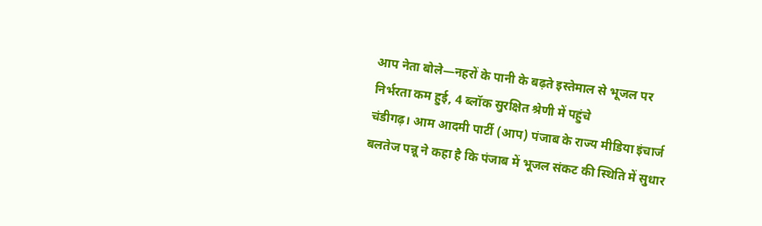आप नेता बोले—नहरों के पानी के बढ़ते इस्तेमाल से भूजल पर निर्भरता कम हुई, 4 ब्लॉक सुरक्षित श्रेणी में पहुंचे
चंडीगढ़। आम आदमी पार्टी (आप) पंजाब के राज्य मीडिया इंचार्ज बलतेज पन्नू ने कहा है कि पंजाब में भूजल संकट की स्थिति में सुधार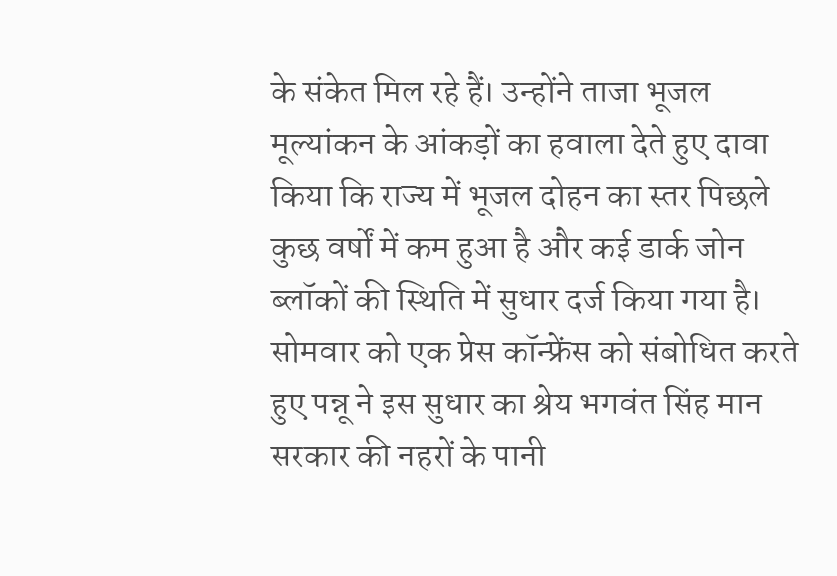के संकेत मिल रहे हैं। उन्होंने ताजा भूजल मूल्यांकन के आंकड़ों का हवाला देते हुए दावा किया कि राज्य में भूजल दोहन का स्तर पिछले कुछ वर्षों में कम हुआ है और कई डार्क जोन ब्लॉकों की स्थिति में सुधार दर्ज किया गया है।
सोमवार को एक प्रेस कॉन्फ्रेंस को संबोधित करते हुए पन्नू ने इस सुधार का श्रेय भगवंत सिंह मान सरकार की नहरों के पानी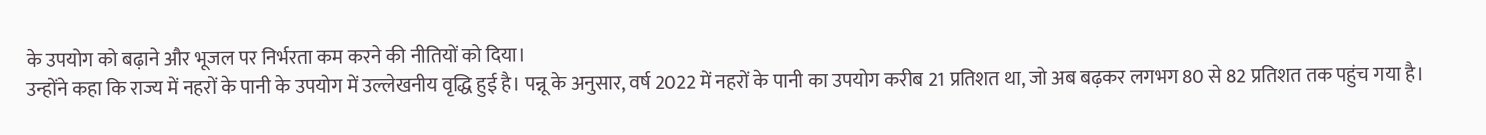के उपयोग को बढ़ाने और भूजल पर निर्भरता कम करने की नीतियों को दिया।
उन्होंने कहा कि राज्य में नहरों के पानी के उपयोग में उल्लेखनीय वृद्धि हुई है। पन्नू के अनुसार, वर्ष 2022 में नहरों के पानी का उपयोग करीब 21 प्रतिशत था, जो अब बढ़कर लगभग 80 से 82 प्रतिशत तक पहुंच गया है।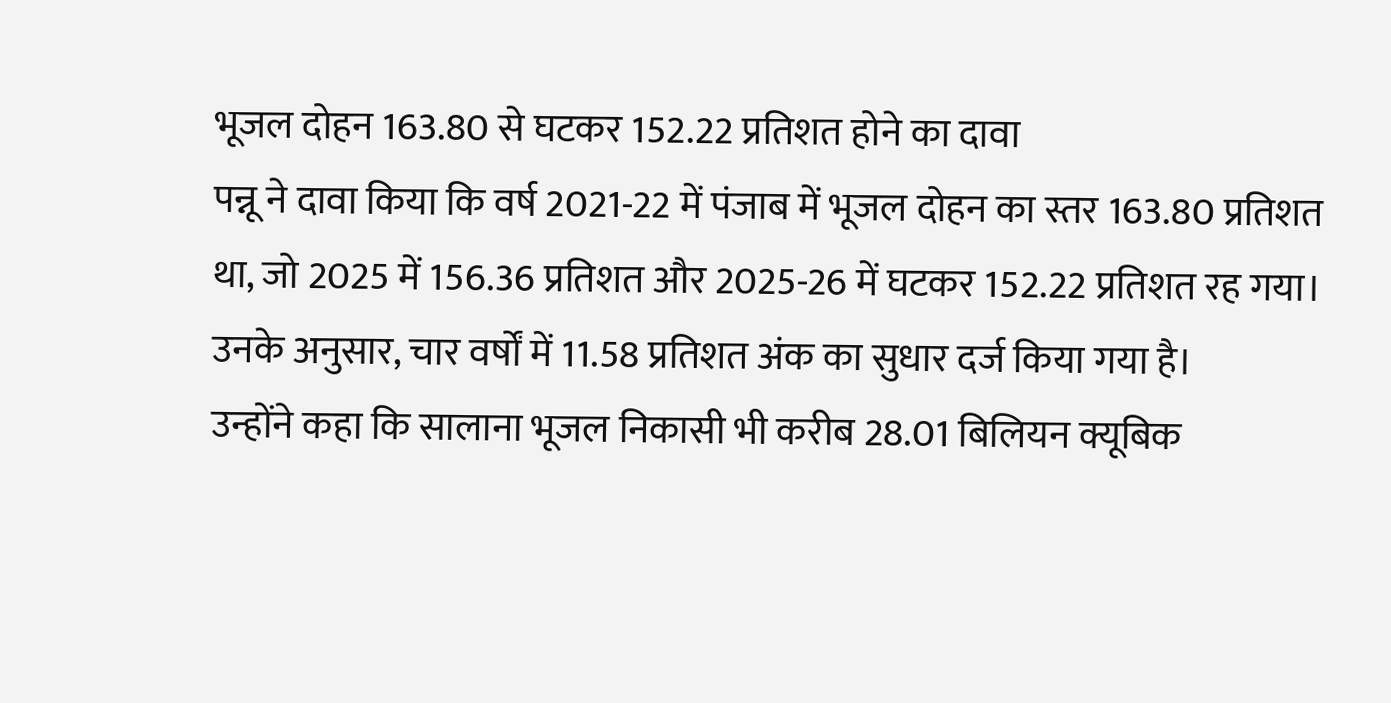भूजल दोहन 163.80 से घटकर 152.22 प्रतिशत होने का दावा
पन्नू ने दावा किया कि वर्ष 2021-22 में पंजाब में भूजल दोहन का स्तर 163.80 प्रतिशत था, जो 2025 में 156.36 प्रतिशत और 2025-26 में घटकर 152.22 प्रतिशत रह गया। उनके अनुसार, चार वर्षों में 11.58 प्रतिशत अंक का सुधार दर्ज किया गया है।
उन्होंने कहा कि सालाना भूजल निकासी भी करीब 28.01 बिलियन क्यूबिक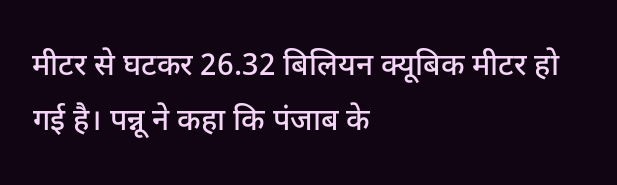मीटर से घटकर 26.32 बिलियन क्यूबिक मीटर हो गई है। पन्नू ने कहा कि पंजाब के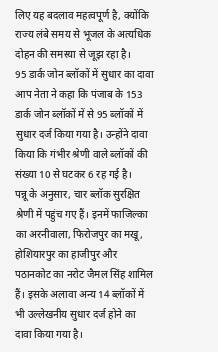लिए यह बदलाव महत्वपूर्ण है, क्योंकि राज्य लंबे समय से भूजल के अत्यधिक दोहन की समस्या से जूझ रहा है।
95 डार्क जोन ब्लॉकों में सुधार का दावा
आप नेता ने कहा कि पंजाब के 153 डार्क जोन ब्लॉकों में से 95 ब्लॉकों में सुधार दर्ज किया गया है। उन्होंने दावा किया कि गंभीर श्रेणी वाले ब्लॉकों की संख्या 10 से घटकर 6 रह गई है।
पन्नू के अनुसार, चार ब्लॉक सुरक्षित श्रेणी में पहुंच गए हैं। इनमें फाजिल्का का अरनीवाला, फिरोजपुर का मखू, होशियारपुर का हाजीपुर और पठानकोट का नरोट जैमल सिंह शामिल हैं। इसके अलावा अन्य 14 ब्लॉकों में भी उल्लेखनीय सुधार दर्ज होने का दावा किया गया है।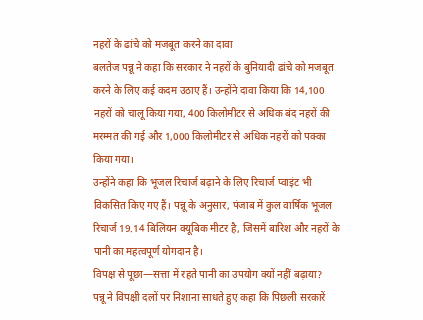नहरों के ढांचे को मजबूत करने का दावा
बलतेज पन्नू ने कहा कि सरकार ने नहरों के बुनियादी ढांचे को मजबूत करने के लिए कई कदम उठाए हैं। उन्होंने दावा किया कि 14,100 नहरों को चालू किया गया, 400 किलोमीटर से अधिक बंद नहरों की मरम्मत की गई और 1,000 किलोमीटर से अधिक नहरों को पक्का किया गया।
उन्होंने कहा कि भूजल रिचार्ज बढ़ाने के लिए रिचार्ज प्वाइंट भी विकसित किए गए हैं। पन्नू के अनुसार, पंजाब में कुल वार्षिक भूजल रिचार्ज 19.14 बिलियन क्यूबिक मीटर है, जिसमें बारिश और नहरों के पानी का महत्वपूर्ण योगदान है।
विपक्ष से पूछा—सत्ता में रहते पानी का उपयोग क्यों नहीं बढ़ाया?
पन्नू ने विपक्षी दलों पर निशाना साधते हुए कहा कि पिछली सरकारें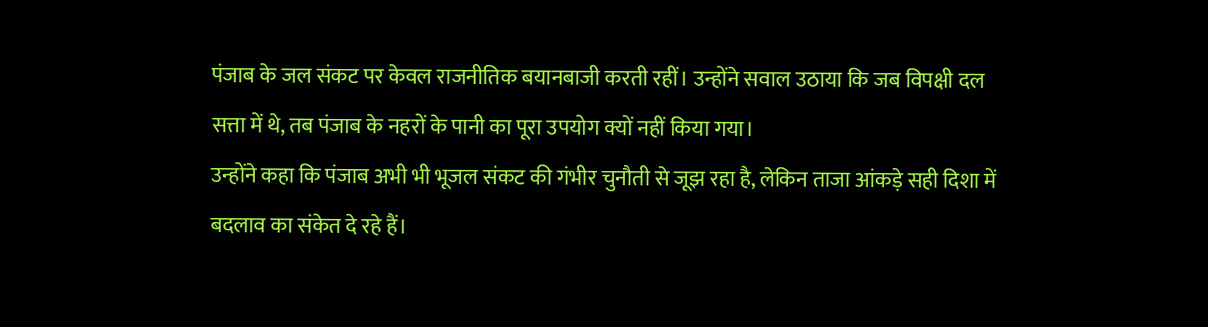पंजाब के जल संकट पर केवल राजनीतिक बयानबाजी करती रहीं। उन्होंने सवाल उठाया कि जब विपक्षी दल सत्ता में थे, तब पंजाब के नहरों के पानी का पूरा उपयोग क्यों नहीं किया गया।
उन्होंने कहा कि पंजाब अभी भी भूजल संकट की गंभीर चुनौती से जूझ रहा है, लेकिन ताजा आंकड़े सही दिशा में बदलाव का संकेत दे रहे हैं।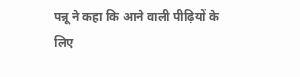पन्नू ने कहा कि आने वाली पीढ़ियों के लिए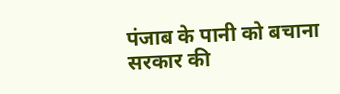पंजाब के पानी को बचाना सरकार की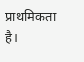प्राथमिकता है।